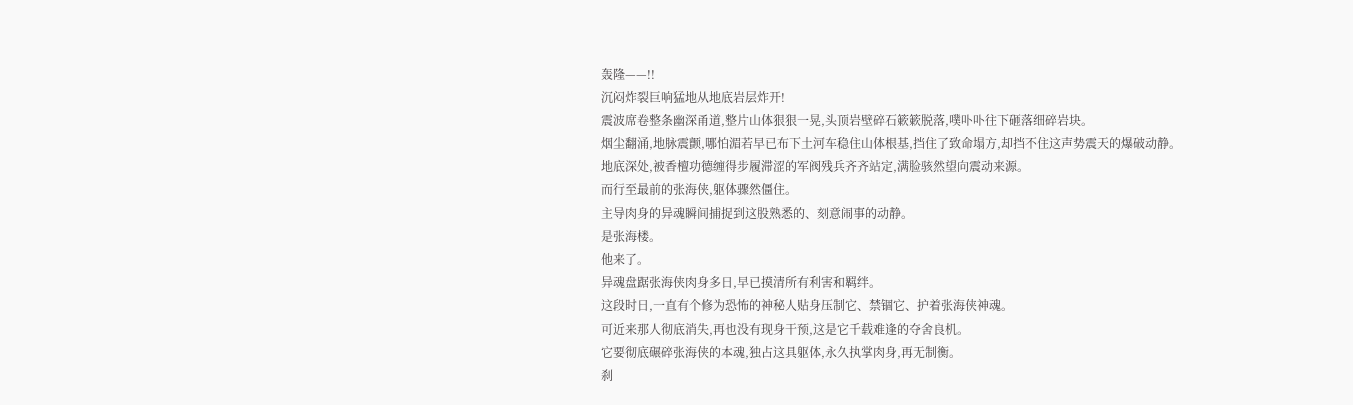轰隆——!!
沉闷炸裂巨响猛地从地底岩层炸开!
震波席卷整条幽深甬道,整片山体狠狠一晃,头顶岩壁碎石簌簌脱落,噗卟卟往下砸落细碎岩块。
烟尘翻涌,地脉震颤,哪怕湄若早已布下土河车稳住山体根基,挡住了致命塌方,却挡不住这声势震天的爆破动静。
地底深处,被香檀功德缠得步履滞涩的军阀残兵齐齐站定,满脸骇然望向震动来源。
而行至最前的张海侠,躯体骤然僵住。
主导肉身的异魂瞬间捕捉到这股熟悉的、刻意闹事的动静。
是张海楼。
他来了。
异魂盘踞张海侠肉身多日,早已摸清所有利害和羁绊。
这段时日,一直有个修为恐怖的神秘人贴身压制它、禁锢它、护着张海侠神魂。
可近来那人彻底消失,再也没有现身干预,这是它千载难逢的夺舍良机。
它要彻底碾碎张海侠的本魂,独占这具躯体,永久执掌肉身,再无制衡。
刹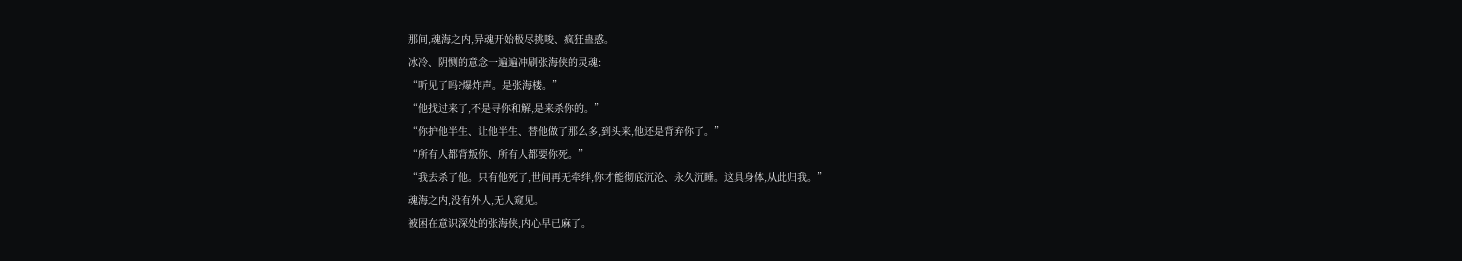那间,魂海之内,异魂开始极尽挑唆、疯狂蛊惑。
冰冷、阴恻的意念一遍遍冲刷张海侠的灵魂:
“听见了吗?爆炸声。是张海楼。”
“他找过来了,不是寻你和解,是来杀你的。”
“你护他半生、让他半生、替他做了那么多,到头来,他还是背弃你了。”
“所有人都背叛你、所有人都要你死。”
“我去杀了他。只有他死了,世间再无牵绊,你才能彻底沉沦、永久沉睡。这具身体,从此归我。”
魂海之内,没有外人,无人窥见。
被困在意识深处的张海侠,内心早已麻了。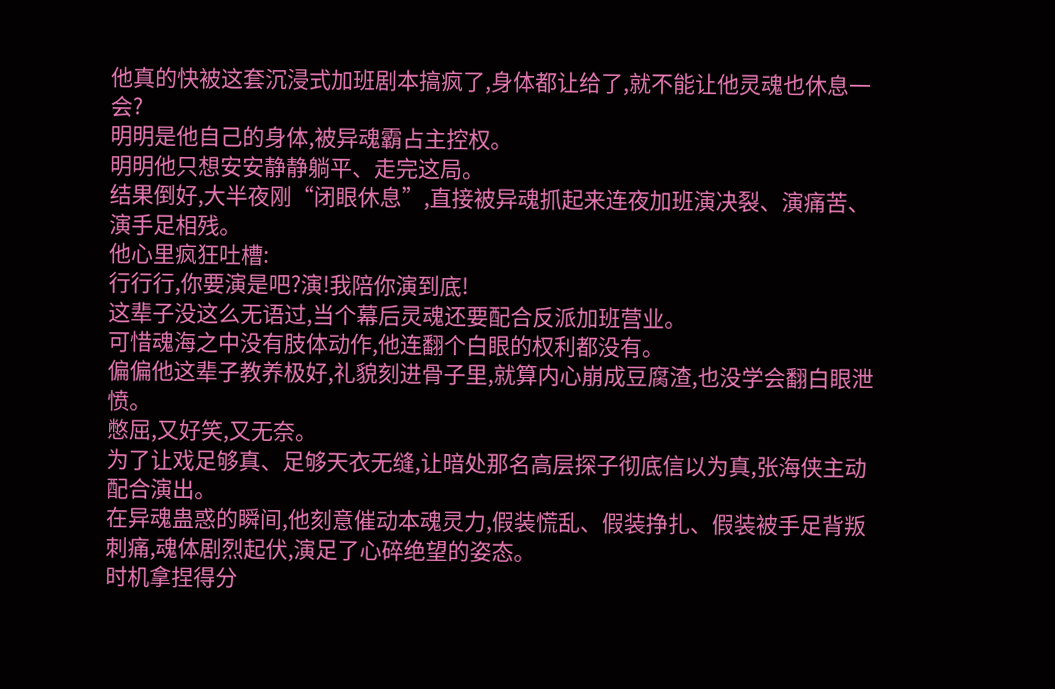他真的快被这套沉浸式加班剧本搞疯了,身体都让给了,就不能让他灵魂也休息一会?
明明是他自己的身体,被异魂霸占主控权。
明明他只想安安静静躺平、走完这局。
结果倒好,大半夜刚“闭眼休息”,直接被异魂抓起来连夜加班演决裂、演痛苦、演手足相残。
他心里疯狂吐槽:
行行行,你要演是吧?演!我陪你演到底!
这辈子没这么无语过,当个幕后灵魂还要配合反派加班营业。
可惜魂海之中没有肢体动作,他连翻个白眼的权利都没有。
偏偏他这辈子教养极好,礼貌刻进骨子里,就算内心崩成豆腐渣,也没学会翻白眼泄愤。
憋屈,又好笑,又无奈。
为了让戏足够真、足够天衣无缝,让暗处那名高层探子彻底信以为真,张海侠主动配合演出。
在异魂蛊惑的瞬间,他刻意催动本魂灵力,假装慌乱、假装挣扎、假装被手足背叛刺痛,魂体剧烈起伏,演足了心碎绝望的姿态。
时机拿捏得分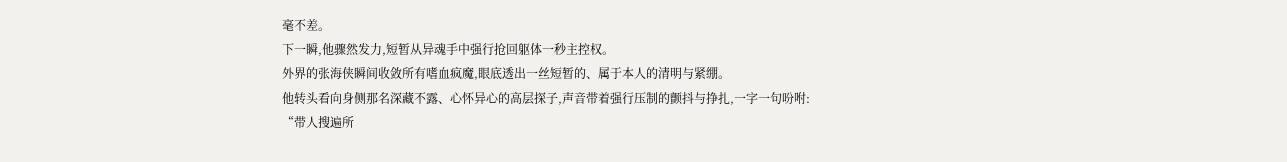毫不差。
下一瞬,他骤然发力,短暂从异魂手中强行抢回躯体一秒主控权。
外界的张海侠瞬间收敛所有嗜血疯魔,眼底透出一丝短暂的、属于本人的清明与紧绷。
他转头看向身侧那名深藏不露、心怀异心的高层探子,声音带着强行压制的颤抖与挣扎,一字一句吩咐:
“带人搜遍所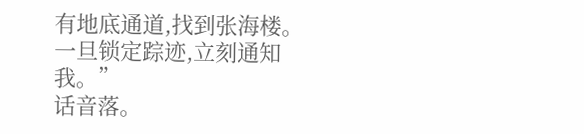有地底通道,找到张海楼。一旦锁定踪迹,立刻通知我。”
话音落。